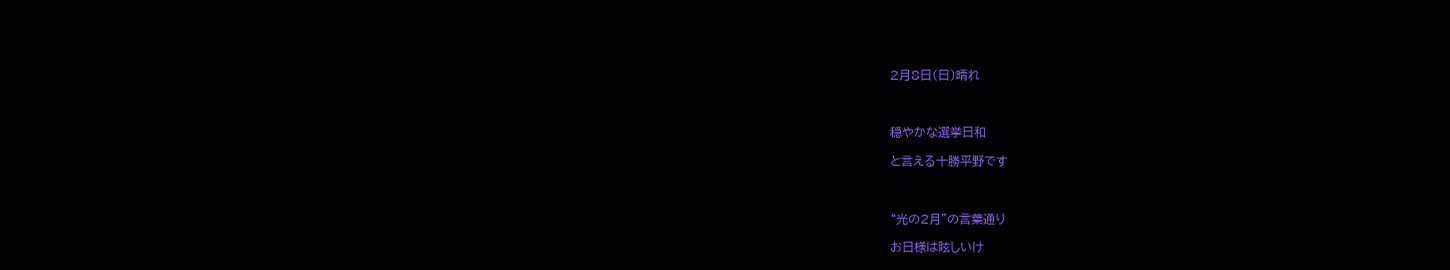2月8日(日)晴れ



穏やかな選挙日和

と言える十勝平野です



“光の2月”の言葉通り

お日様は眩しいけ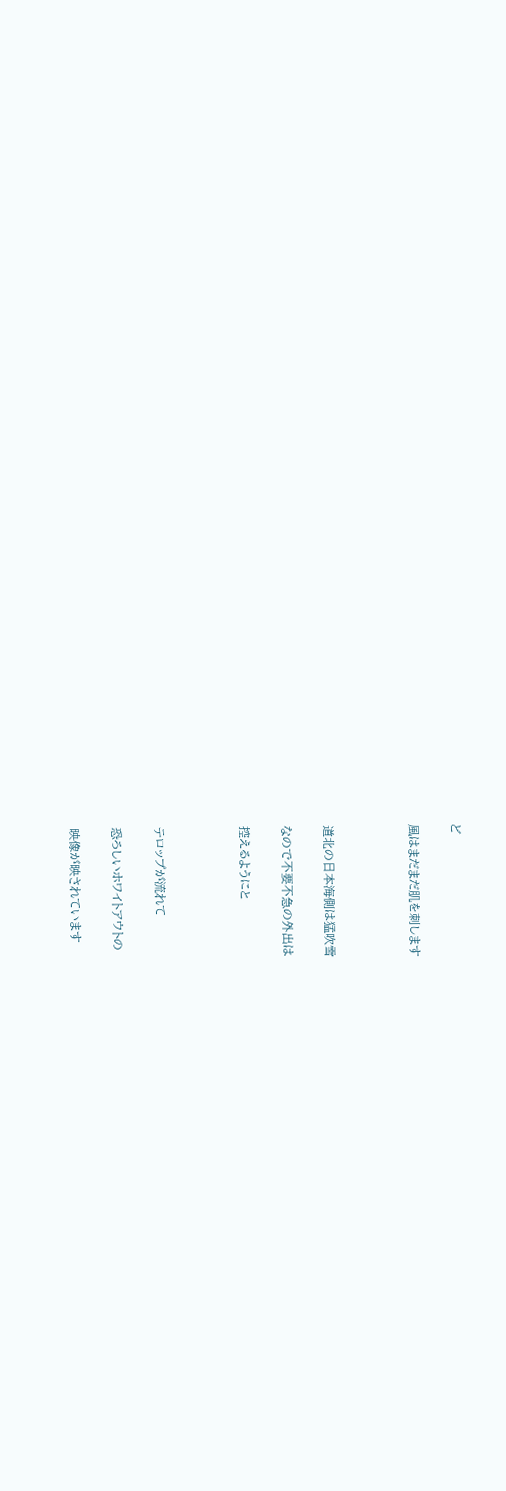ど

風はまだまだ肌を刺します



道北の日本海側は猛吹雪

なので不要不急の外出は

控えるようにと



テロップが流れて

恐ろしいホワイトアウトの

映像が映されています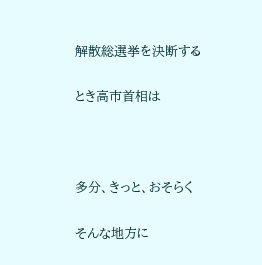解散総選挙を決断する

とき高市首相は



多分、きっと、おそらく

そんな地方に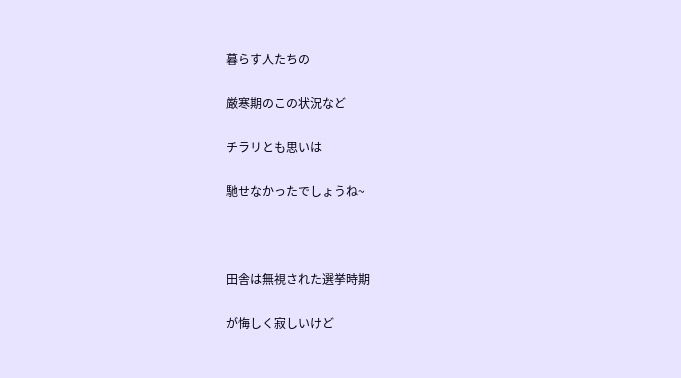暮らす人たちの

厳寒期のこの状況など

チラリとも思いは

馳せなかったでしょうね~



田舎は無視された選挙時期

が悔しく寂しいけど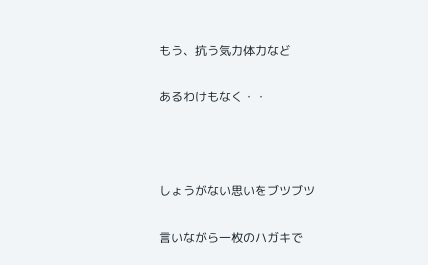もう、抗う気力体力など

あるわけもなく・・



しょうがない思いをブツブツ

言いながら一枚のハガキで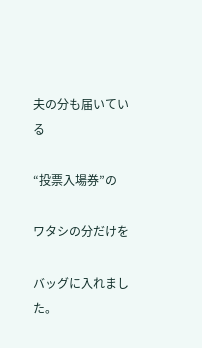夫の分も届いている

“投票入場券”の

ワタシの分だけを

バッグに入れました。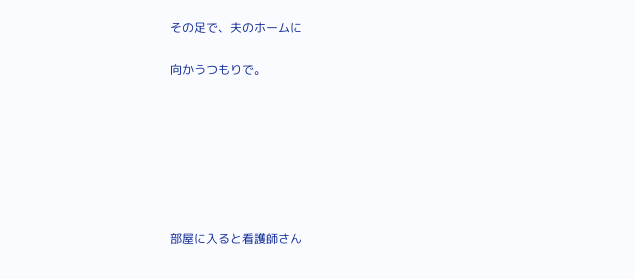その足で、夫のホームに

向かうつもりで。







部屋に入ると看護師さん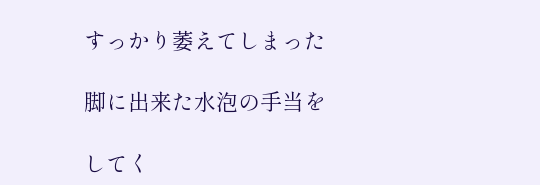すっかり萎えてしまった

脚に出来た水泡の手当を

してく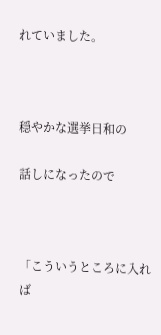れていました。



穏やかな選挙日和の

話しになったので



「こういうところに入れば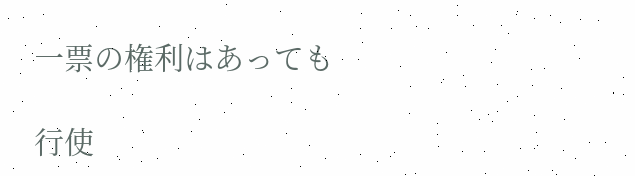一票の権利はあっても

行使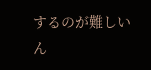するのが難しいん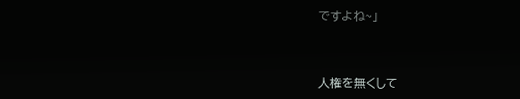ですよね~」



人権を無くして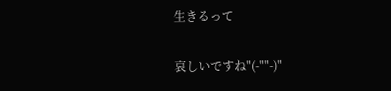生きるって

哀しいですね"(-""-)"